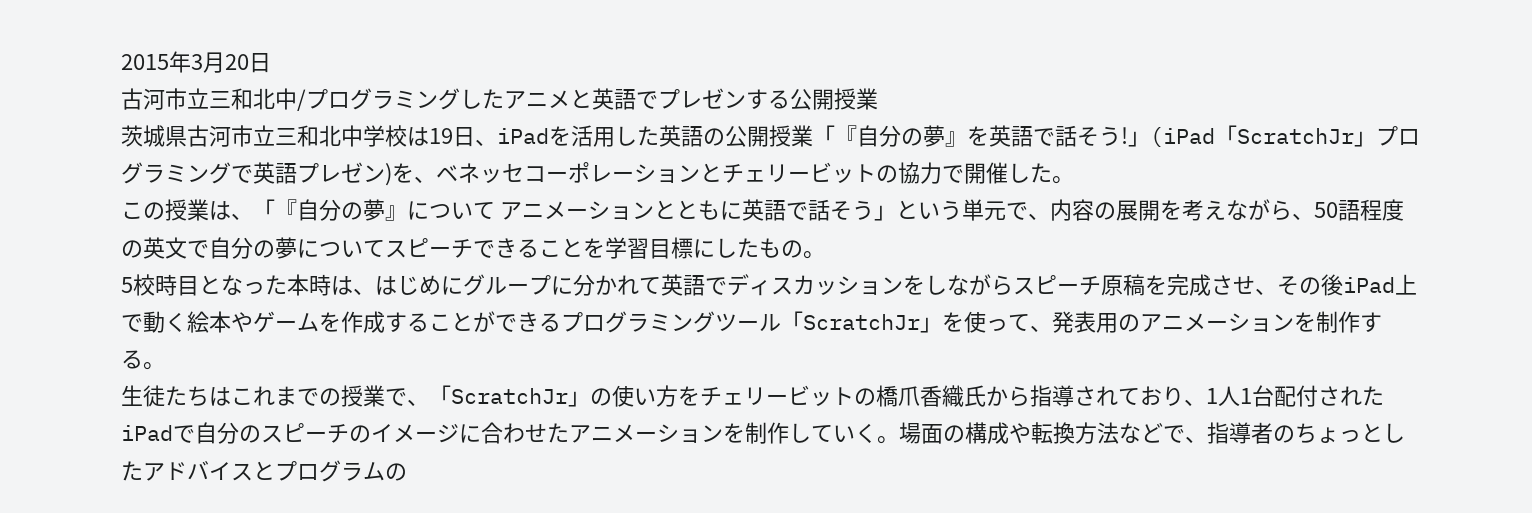2015年3月20日
古河市立三和北中/プログラミングしたアニメと英語でプレゼンする公開授業
茨城県古河市立三和北中学校は19日、iPadを活用した英語の公開授業「『自分の夢』を英語で話そう!」(iPad「ScratchJr」プログラミングで英語プレゼン)を、ベネッセコーポレーションとチェリービットの協力で開催した。
この授業は、「『自分の夢』について アニメーションとともに英語で話そう」という単元で、内容の展開を考えながら、50語程度の英文で自分の夢についてスピーチできることを学習目標にしたもの。
5校時目となった本時は、はじめにグループに分かれて英語でディスカッションをしながらスピーチ原稿を完成させ、その後iPad上で動く絵本やゲームを作成することができるプログラミングツール「ScratchJr」を使って、発表用のアニメーションを制作する。
生徒たちはこれまでの授業で、「ScratchJr」の使い方をチェリービットの橋爪香織氏から指導されており、1人1台配付されたiPadで自分のスピーチのイメージに合わせたアニメーションを制作していく。場面の構成や転換方法などで、指導者のちょっとしたアドバイスとプログラムの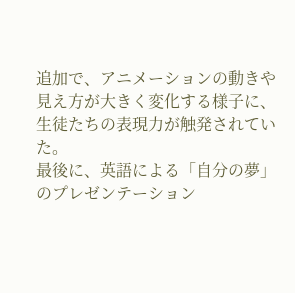追加で、アニメーションの動きや見え方が大きく変化する様子に、生徒たちの表現力が触発されていた。
最後に、英語による「自分の夢」のプレゼンテーション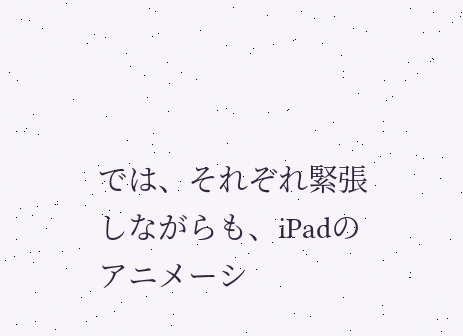では、それぞれ緊張しながらも、iPadのアニメーシ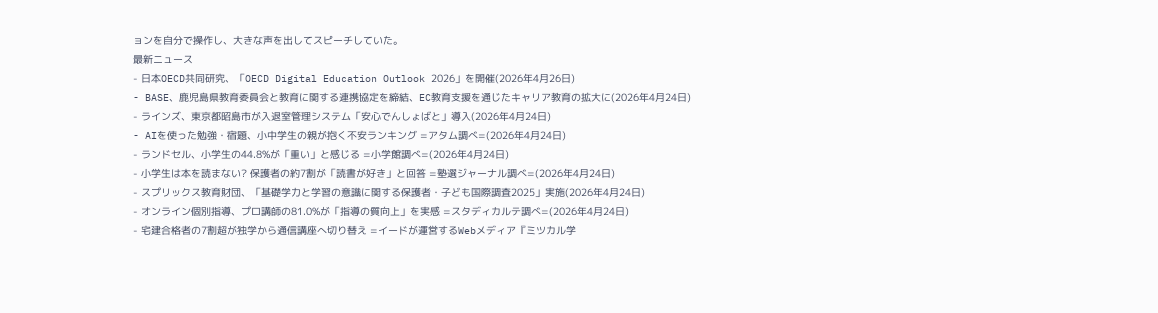ョンを自分で操作し、大きな声を出してスピーチしていた。
最新ニュース
- 日本OECD共同研究、「OECD Digital Education Outlook 2026」を開催(2026年4月26日)
- BASE、鹿児島県教育委員会と教育に関する連携協定を締結、EC教育支援を通じたキャリア教育の拡大に(2026年4月24日)
- ラインズ、東京都昭島市が入退室管理システム「安心でんしょばと」導入(2026年4月24日)
- AIを使った勉強・宿題、小中学生の親が抱く不安ランキング =アタム調べ=(2026年4月24日)
- ランドセル、小学生の44.8%が「重い」と感じる =小学館調べ=(2026年4月24日)
- 小学生は本を読まない? 保護者の約7割が「読書が好き」と回答 =塾選ジャーナル調べ=(2026年4月24日)
- スプリックス教育財団、「基礎学力と学習の意識に関する保護者・子ども国際調査2025」実施(2026年4月24日)
- オンライン個別指導、プロ講師の81.0%が「指導の質向上」を実感 =スタディカルテ調べ=(2026年4月24日)
- 宅建合格者の7割超が独学から通信講座へ切り替え =イードが運営するWebメディア『ミツカル学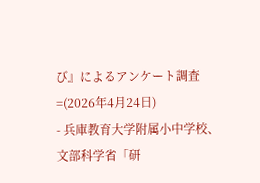び』によるアンケート調査=(2026年4月24日)
- 兵庫教育大学附属小中学校、文部科学省「研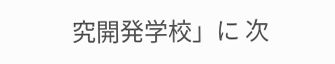究開発学校」に 次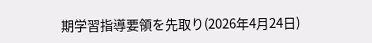期学習指導要領を先取り(2026年4月24日)